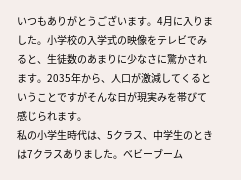いつもありがとうございます。4月に入りました。小学校の入学式の映像をテレビでみると、生徒数のあまりに少なさに驚かされます。2035年から、人口が激減してくるということですがそんな日が現実みを帯びて感じられます。
私の小学生時代は、5クラス、中学生のときは7クラスありました。ベビーブーム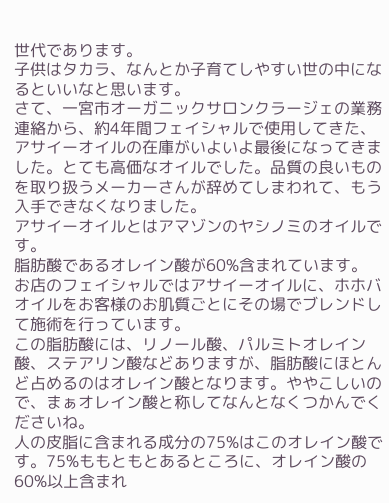世代であります。
子供はタカラ、なんとか子育てしやすい世の中になるといいなと思います。
さて、一宮市オーガニックサロンクラージェの業務連絡から、約4年間フェイシャルで使用してきた、アサイーオイルの在庫がいよいよ最後になってきました。とても高価なオイルでした。品質の良いものを取り扱うメーカーさんが辞めてしまわれて、もう入手できなくなりました。
アサイーオイルとはアマゾンのヤシノミのオイルです。
脂肪酸であるオレイン酸が60%含まれています。
お店のフェイシャルではアサイーオイルに、ホホバオイルをお客様のお肌質ごとにその場でブレンドして施術を行っています。
この脂肪酸には、リノール酸、パルミトオレイン酸、ステアリン酸などありますが、脂肪酸にほとんど占めるのはオレイン酸となります。ややこしいので、まぁオレイン酸と称してなんとなくつかんでくださいね。
人の皮脂に含まれる成分の75%はこのオレイン酸です。75%ももともとあるところに、オレイン酸の60%以上含まれ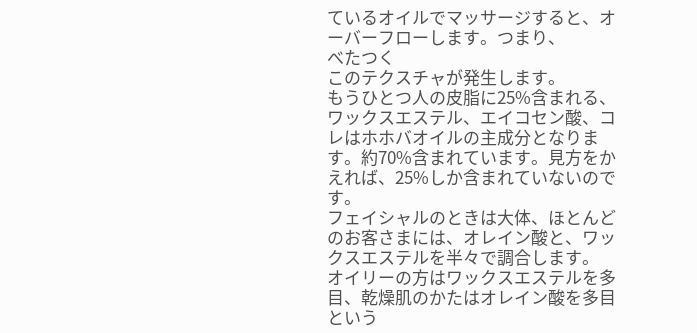ているオイルでマッサージすると、オーバーフローします。つまり、
べたつく
このテクスチャが発生します。
もうひとつ人の皮脂に25%含まれる、ワックスエステル、エイコセン酸、コレはホホバオイルの主成分となります。約70%含まれています。見方をかえれば、25%しか含まれていないのです。
フェイシャルのときは大体、ほとんどのお客さまには、オレイン酸と、ワックスエステルを半々で調合します。
オイリーの方はワックスエステルを多目、乾燥肌のかたはオレイン酸を多目という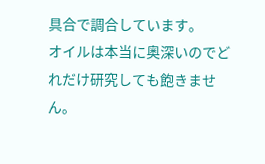具合で調合しています。
オイルは本当に奥深いのでどれだけ研究しても飽きません。